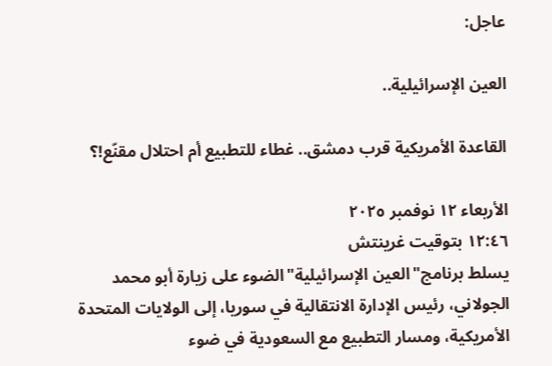عاجل:

العين الإسرائيلية..

القاعدة الأمريكية قرب دمشق.. غطاء للتطبيع أم احتلال مقنّع!؟

الأربعاء ١٢ نوفمبر ٢٠٢٥
١٢:٤٦ بتوقيت غرينتش
يسلط برنامج"العين الإسرائيلية"الضوء على زيارة أبو محمد الجولاني، رئيس الإدارة الانتقالية في سوريا، إلى الولايات المتحدة الأمريكية، ومسار التطبيع مع السعودية في ضوء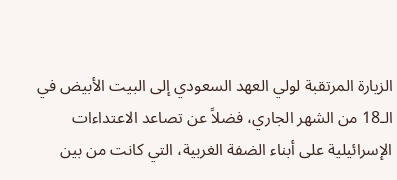الزيارة المرتقبة لولي العهد السعودي إلى البيت الأبيض في الـ18 من الشهر الجاري، فضلاً عن تصاعد الاعتداءات الإسرائيلية على أبناء الضفة الغربية، التي كانت من بين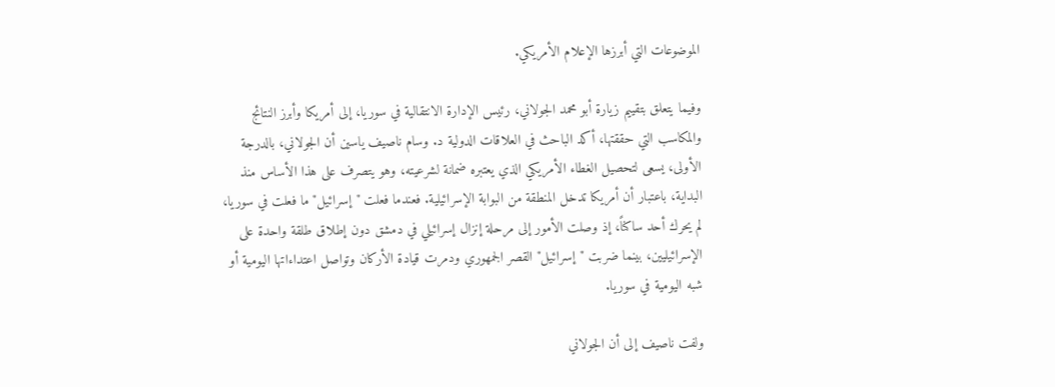الموضوعات التي أبرزها الإعلام الأمريكي.

وفيما يتعلق بتقييم زيارة أبو محمد الجولاني، رئيس الإدارة الانتقالية في سوريا، إلى أمريكا وأبرز النتائج والمكاسب التي حققتها، أكد الباحث في العلاقات الدولية د. وسام ناصيف ياسين أن الجولاني، بالدرجة الأولى، يسعى لتحصيل الغطاء الأمريكي الذي يعتبره ضمانة لشرعيته، وهو يتصرف على هذا الأساس منذ البداية، باعتبار أن أمريكا تدخل المنطقة من البوابة الإسرائيلية. فعندما فعلت "إسرائيل" ما فعلت في سوريا، لم يحرك أحد ساكناً، إذ وصلت الأمور إلى مرحلة إنزال إسرائيلي في دمشق دون إطلاق طلقة واحدة على الإسرائيليين، بينما ضربت "إسرائيل" القصر الجمهوري ودمرت قيادة الأركان وتواصل اعتداءاتها اليومية أو شبه اليومية في سوريا.

ولفت ناصيف إلى أن الجولاني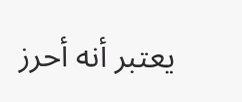يعتبر أنه أحرز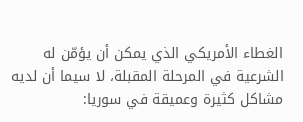الغطاء الأمريكي الذي يمكن أن يؤمّن له الشرعية في المرحلة المقبلة، لا سيما أن لديه مشاكل كثيرة وعميقة في سوريا: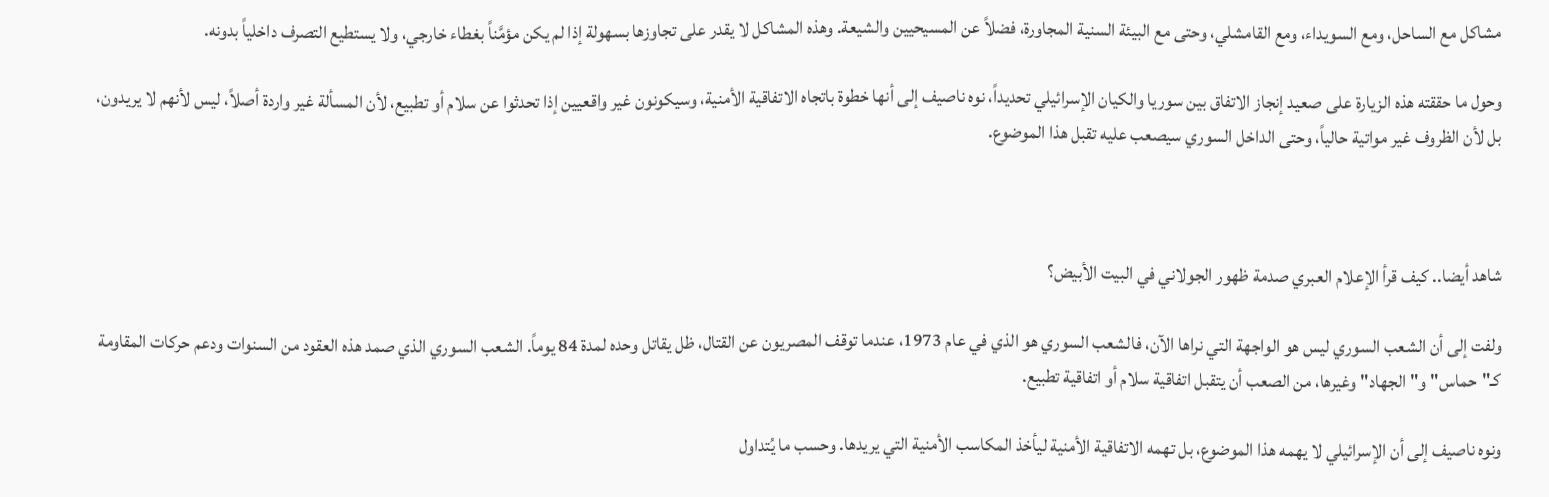مشاكل مع الساحل، ومع السويداء، ومع القامشلي، وحتى مع البيئة السنية المجاورة، فضلاً عن المسيحيين والشيعة. وهذه المشاكل لا يقدر على تجاوزها بسهولة إذا لم يكن مؤمَّناً بغطاء خارجي، ولا يستطيع التصرف داخلياً بدونه.

وحول ما حققته هذه الزيارة على صعيد إنجاز الاتفاق بين سوريا والكيان الإسرائيلي تحديداً، نوه ناصيف إلى أنها خطوة باتجاه الاتفاقية الأمنية، وسيكونون غير واقعيين إذا تحدثوا عن سلام أو تطبيع، لأن المسألة غير واردة أصلاً، ليس لأنهم لا يريدون، بل لأن الظروف غير مواتية حالياً، وحتى الداخل السوري سيصعب عليه تقبل هذا الموضوع.



شاهد أيضا.. كيف قرأ الإعلام العبري صدمة ظهور الجولاني في البيت الأبيض؟

ولفت إلى أن الشعب السوري ليس هو الواجهة التي نراها الآن، فالشعب السوري هو الذي في عام 1973، عندما توقف المصريون عن القتال، ظل يقاتل وحده لمدة 84 يوماً. الشعب السوري الذي صمد هذه العقود من السنوات ودعم حركات المقاومة كـ"حماس" و"الجهاد" وغيرها، من الصعب أن يتقبل اتفاقية سلام أو اتفاقية تطبيع.

ونوه ناصيف إلى أن الإسرائيلي لا يهمه هذا الموضوع، بل تهمه الاتفاقية الأمنية ليأخذ المكاسب الأمنية التي يريدها. وحسب ما يُتداول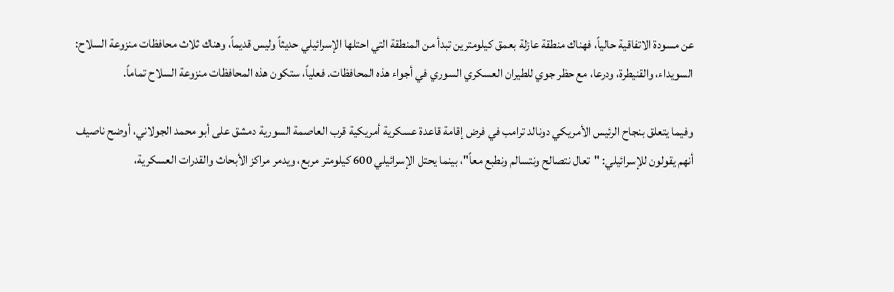عن مسودة الاتفاقية حالياً، فهناك منطقة عازلة بعمق كيلومترين تبدأ من المنطقة التي احتلها الإسرائيلي حديثاً وليس قديماً، وهناك ثلاث محافظات منزوعة السلاح: السويداء، والقنيطرة، ودرعا، مع حظر جوي للطيران العسكري السوري في أجواء هذه المحافظات. فعلياً، ستكون هذه المحافظات منزوعة السلاح تماماً.

وفيما يتعلق بنجاح الرئيس الأمريكي دونالد ترامب في فرض إقامة قاعدة عسكرية أمريكية قرب العاصمة السورية دمشق على أبو محمد الجولاني، أوضح ناصيف أنهم يقولون للإسرائيلي: "تعال نتصالح ونتسالم ونطبع معاً"، بينما يحتل الإسرائيلي 600 كيلومتر مربع، ويدمر مراكز الأبحاث والقدرات العسكرية،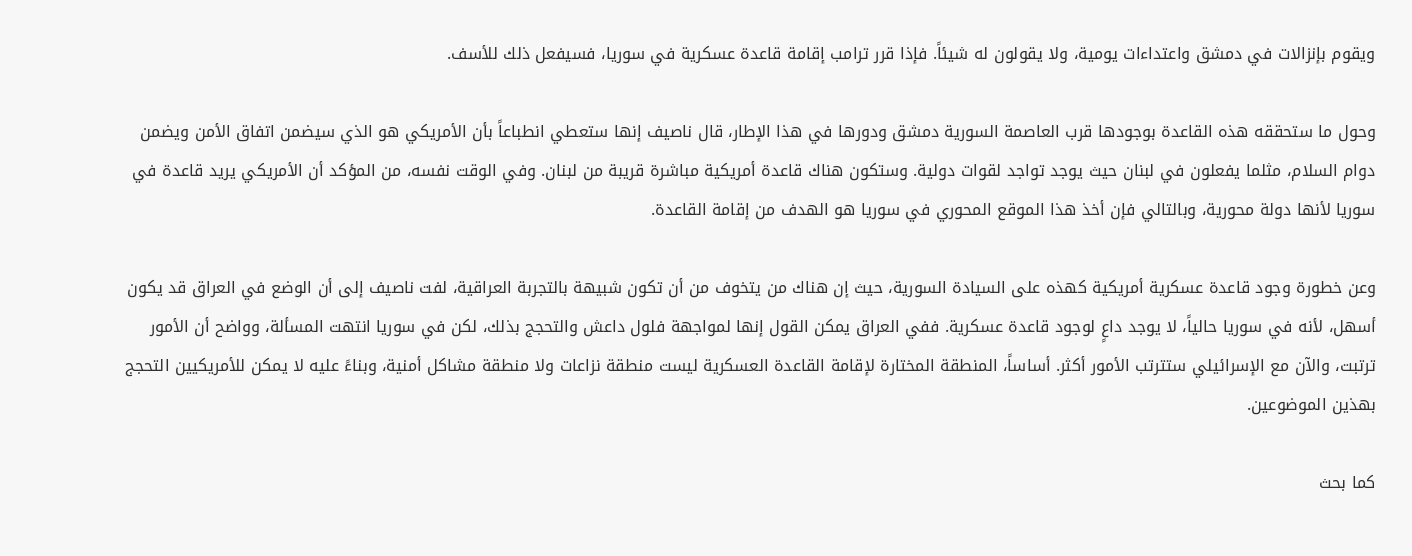ويقوم بإنزالات في دمشق واعتداءات يومية، ولا يقولون له شيئاً. فإذا قرر ترامب إقامة قاعدة عسكرية في سوريا، فسيفعل ذلك للأسف.

وحول ما ستحققه هذه القاعدة بوجودها قرب العاصمة السورية دمشق ودورها في هذا الإطار، قال ناصيف إنها ستعطي انطباعاً بأن الأمريكي هو الذي سيضمن اتفاق الأمن ويضمن دوام السلام، مثلما يفعلون في لبنان حيث يوجد تواجد لقوات دولية. وستكون هناك قاعدة أمريكية مباشرة قريبة من لبنان. وفي الوقت نفسه، من المؤكد أن الأمريكي يريد قاعدة في سوريا لأنها دولة محورية، وبالتالي فإن أخذ هذا الموقع المحوري في سوريا هو الهدف من إقامة القاعدة.

وعن خطورة وجود قاعدة عسكرية أمريكية كهذه على السيادة السورية، حيث إن هناك من يتخوف من أن تكون شبيهة بالتجربة العراقية، لفت ناصيف إلى أن الوضع في العراق قد يكون أسهل، لأنه في سوريا حالياً، لا يوجد داعٍ لوجود قاعدة عسكرية. ففي العراق يمكن القول إنها لمواجهة فلول داعش والتحجج بذلك، لكن في سوريا انتهت المسألة، وواضح أن الأمور ترتبت، والآن مع الإسرائيلي ستترتب الأمور أكثر. أساساً، المنطقة المختارة لإقامة القاعدة العسكرية ليست منطقة نزاعات ولا منطقة مشاكل أمنية، وبناءً عليه لا يمكن للأمريكيين التحجج بهذين الموضوعين.

كما بحث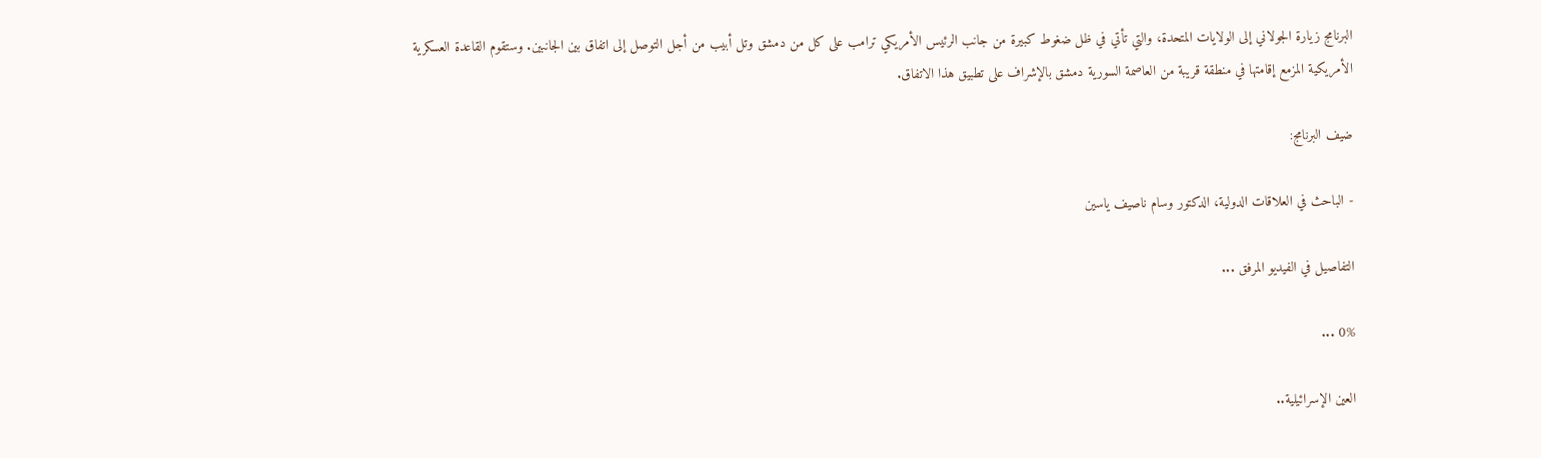البرنامج زيارة الجولاني إلى الولايات المتحدة، والتي تأتي في ظل ضغوط كبيرة من جانب الرئيس الأمريكي ترامب على كل من دمشق وتل أبيب من أجل التوصل إلى اتفاق بين الجانبين. وستقوم القاعدة العسكرية الأمريكية المزمع إقامتها في منطقة قريبة من العاصمة السورية دمشق بالإشراف على تطبيق هذا الاتفاق.

ضيف البرنامج:

- الباحث في العلاقات الدولية، الدكتور وسام ناصيف ياسين

التفاصيل في الفيديو المرفق ...

0% ...

العين الإسرائيلية..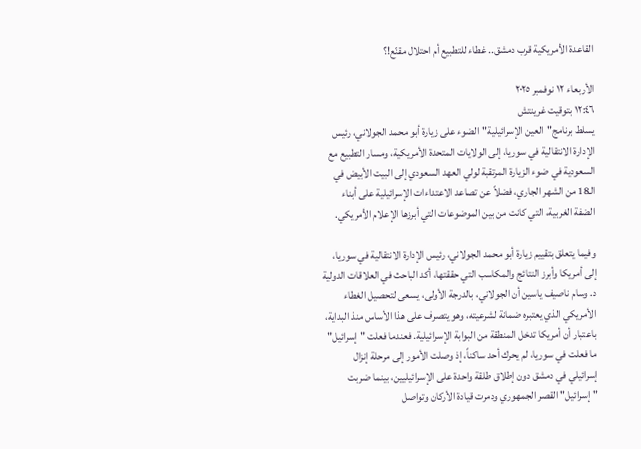القاعدة الأمريكية قرب دمشق.. غطاء للتطبيع أم احتلال مقنّع!؟

الأربعاء ١٢ نوفمبر ٢٠٢٥
١٢:٤٦ بتوقيت غرينتش
يسلط برنامج"العين الإسرائيلية"الضوء على زيارة أبو محمد الجولاني، رئيس الإدارة الانتقالية في سوريا، إلى الولايات المتحدة الأمريكية، ومسار التطبيع مع السعودية في ضوء الزيارة المرتقبة لولي العهد السعودي إلى البيت الأبيض في الـ18 من الشهر الجاري، فضلاً عن تصاعد الاعتداءات الإسرائيلية على أبناء الضفة الغربية، التي كانت من بين الموضوعات التي أبرزها الإعلام الأمريكي.

وفيما يتعلق بتقييم زيارة أبو محمد الجولاني، رئيس الإدارة الانتقالية في سوريا، إلى أمريكا وأبرز النتائج والمكاسب التي حققتها، أكد الباحث في العلاقات الدولية د. وسام ناصيف ياسين أن الجولاني، بالدرجة الأولى، يسعى لتحصيل الغطاء الأمريكي الذي يعتبره ضمانة لشرعيته، وهو يتصرف على هذا الأساس منذ البداية، باعتبار أن أمريكا تدخل المنطقة من البوابة الإسرائيلية. فعندما فعلت "إسرائيل" ما فعلت في سوريا، لم يحرك أحد ساكناً، إذ وصلت الأمور إلى مرحلة إنزال إسرائيلي في دمشق دون إطلاق طلقة واحدة على الإسرائيليين، بينما ضربت "إسرائيل" القصر الجمهوري ودمرت قيادة الأركان وتواصل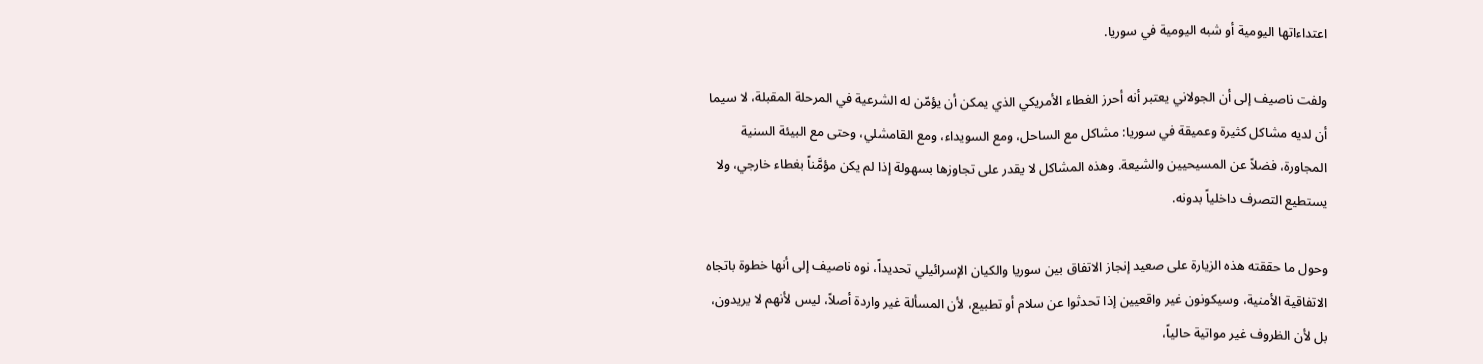اعتداءاتها اليومية أو شبه اليومية في سوريا.

ولفت ناصيف إلى أن الجولاني يعتبر أنه أحرز الغطاء الأمريكي الذي يمكن أن يؤمّن له الشرعية في المرحلة المقبلة، لا سيما أن لديه مشاكل كثيرة وعميقة في سوريا: مشاكل مع الساحل، ومع السويداء، ومع القامشلي، وحتى مع البيئة السنية المجاورة، فضلاً عن المسيحيين والشيعة. وهذه المشاكل لا يقدر على تجاوزها بسهولة إذا لم يكن مؤمَّناً بغطاء خارجي، ولا يستطيع التصرف داخلياً بدونه.

وحول ما حققته هذه الزيارة على صعيد إنجاز الاتفاق بين سوريا والكيان الإسرائيلي تحديداً، نوه ناصيف إلى أنها خطوة باتجاه الاتفاقية الأمنية، وسيكونون غير واقعيين إذا تحدثوا عن سلام أو تطبيع، لأن المسألة غير واردة أصلاً، ليس لأنهم لا يريدون، بل لأن الظروف غير مواتية حالياً،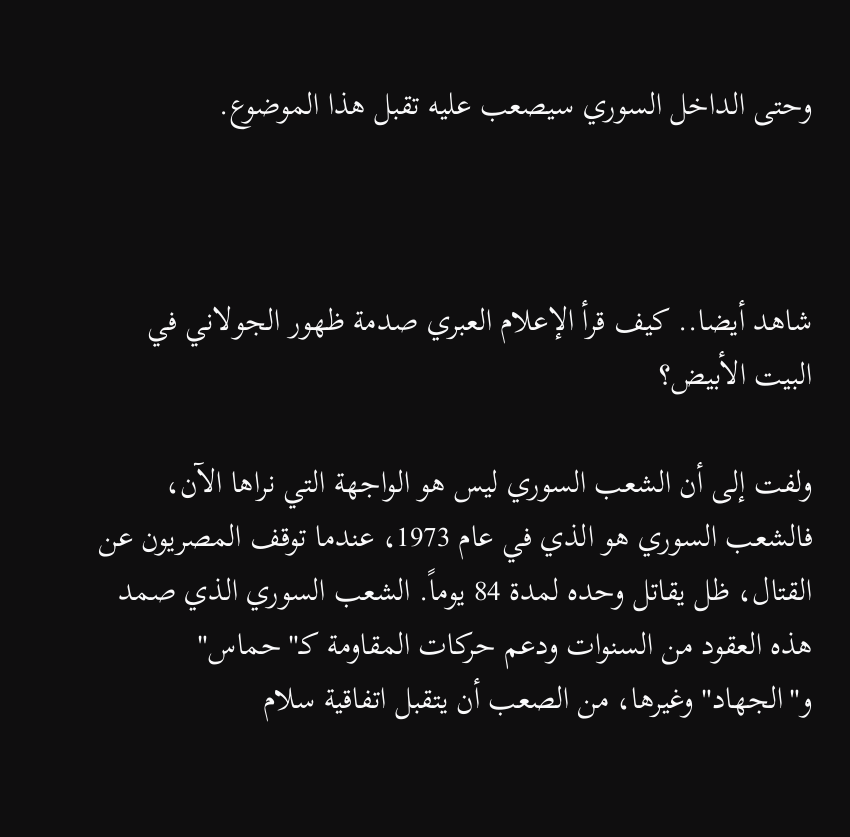وحتى الداخل السوري سيصعب عليه تقبل هذا الموضوع.



شاهد أيضا.. كيف قرأ الإعلام العبري صدمة ظهور الجولاني في البيت الأبيض؟

ولفت إلى أن الشعب السوري ليس هو الواجهة التي نراها الآن، فالشعب السوري هو الذي في عام 1973، عندما توقف المصريون عن القتال، ظل يقاتل وحده لمدة 84 يوماً. الشعب السوري الذي صمد هذه العقود من السنوات ودعم حركات المقاومة كـ"حماس" و"الجهاد" وغيرها، من الصعب أن يتقبل اتفاقية سلام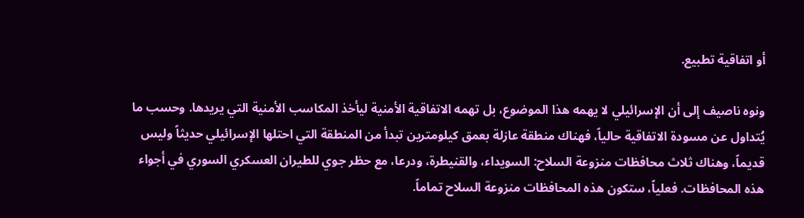أو اتفاقية تطبيع.

ونوه ناصيف إلى أن الإسرائيلي لا يهمه هذا الموضوع، بل تهمه الاتفاقية الأمنية ليأخذ المكاسب الأمنية التي يريدها. وحسب ما يُتداول عن مسودة الاتفاقية حالياً، فهناك منطقة عازلة بعمق كيلومترين تبدأ من المنطقة التي احتلها الإسرائيلي حديثاً وليس قديماً، وهناك ثلاث محافظات منزوعة السلاح: السويداء، والقنيطرة، ودرعا، مع حظر جوي للطيران العسكري السوري في أجواء هذه المحافظات. فعلياً، ستكون هذه المحافظات منزوعة السلاح تماماً.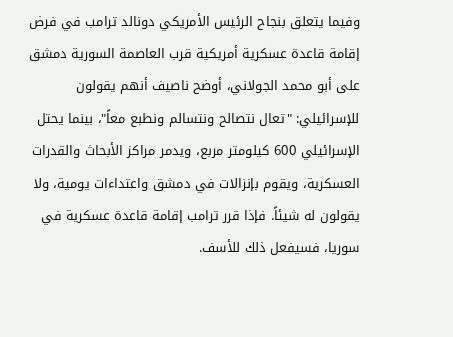وفيما يتعلق بنجاح الرئيس الأمريكي دونالد ترامب في فرض إقامة قاعدة عسكرية أمريكية قرب العاصمة السورية دمشق على أبو محمد الجولاني، أوضح ناصيف أنهم يقولون للإسرائيلي: "تعال نتصالح ونتسالم ونطبع معاً"، بينما يحتل الإسرائيلي 600 كيلومتر مربع، ويدمر مراكز الأبحاث والقدرات العسكرية، ويقوم بإنزالات في دمشق واعتداءات يومية، ولا يقولون له شيئاً. فإذا قرر ترامب إقامة قاعدة عسكرية في سوريا، فسيفعل ذلك للأسف.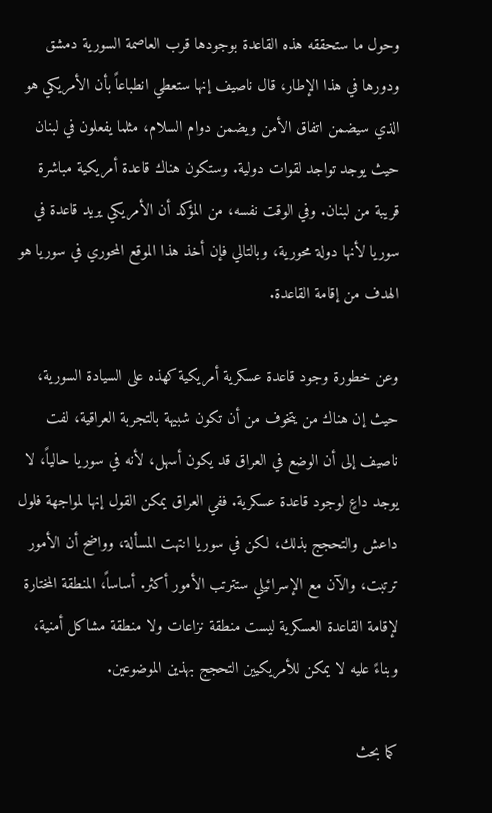وحول ما ستحققه هذه القاعدة بوجودها قرب العاصمة السورية دمشق ودورها في هذا الإطار، قال ناصيف إنها ستعطي انطباعاً بأن الأمريكي هو الذي سيضمن اتفاق الأمن ويضمن دوام السلام، مثلما يفعلون في لبنان حيث يوجد تواجد لقوات دولية. وستكون هناك قاعدة أمريكية مباشرة قريبة من لبنان. وفي الوقت نفسه، من المؤكد أن الأمريكي يريد قاعدة في سوريا لأنها دولة محورية، وبالتالي فإن أخذ هذا الموقع المحوري في سوريا هو الهدف من إقامة القاعدة.

وعن خطورة وجود قاعدة عسكرية أمريكية كهذه على السيادة السورية، حيث إن هناك من يتخوف من أن تكون شبيهة بالتجربة العراقية، لفت ناصيف إلى أن الوضع في العراق قد يكون أسهل، لأنه في سوريا حالياً، لا يوجد داعٍ لوجود قاعدة عسكرية. ففي العراق يمكن القول إنها لمواجهة فلول داعش والتحجج بذلك، لكن في سوريا انتهت المسألة، وواضح أن الأمور ترتبت، والآن مع الإسرائيلي ستترتب الأمور أكثر. أساساً، المنطقة المختارة لإقامة القاعدة العسكرية ليست منطقة نزاعات ولا منطقة مشاكل أمنية، وبناءً عليه لا يمكن للأمريكيين التحجج بهذين الموضوعين.

كما بحث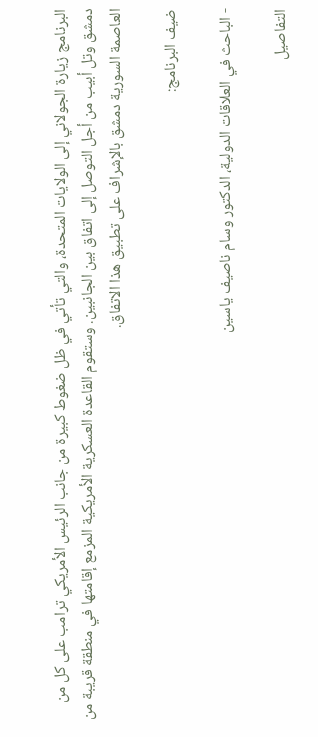البرنامج زيارة الجولاني إلى الولايات المتحدة، والتي تأتي في ظل ضغوط كبيرة من جانب الرئيس الأمريكي ترامب على كل من دمشق وتل أبيب من أجل التوصل إلى اتفاق بين الجانبين. وستقوم القاعدة العسكرية الأمريكية المزمع إقامتها في منطقة قريبة من العاصمة السورية دمشق بالإشراف على تطبيق هذا الاتفاق.

ضيف البرنامج:

- الباحث في العلاقات الدولية، الدكتور وسام ناصيف ياسين

التفاصيل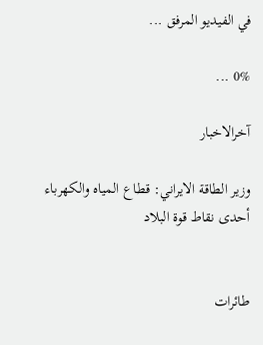في الفيديو المرفق ...

0% ...

آخرالاخبار

وزير الطاقة الايراني: قطاع المياه والكهرباء أحدى نقاط قوة البلاد


طائرات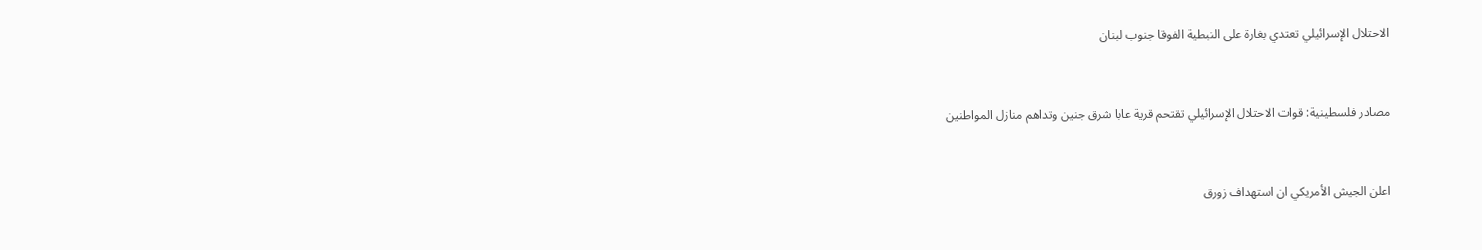الاحتلال الإسرائيلي تعتدي بغارة على النبطية الفوقا جنوب لبنان


مصادر فلسطينية: قوات الاحتلال الإسرائيلي تقتحم قرية عابا شرق جنين وتداهم منازل المواطنين


اعلن الجيش الأمريكي ان استهداف زورق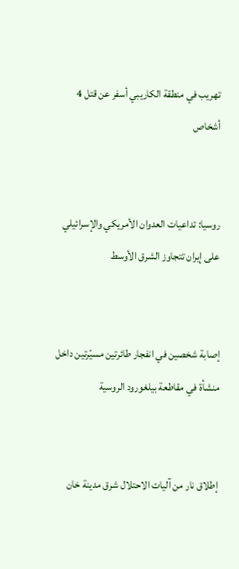تهريب في منطقة الكاريبي أسفر عن قتل 4 أشخاص


روسيا: تداعيات العدوان الأمريكي والإسرائيلي على إيران تتجاوز الشرق الأوسط


إصابة شخصين في انفجار طائرتين مسيّرتين داخل منشأة في مقاطعة بيلغورود الروسية


إطلاق نار من آليات الاحتلال شرق مدينة خان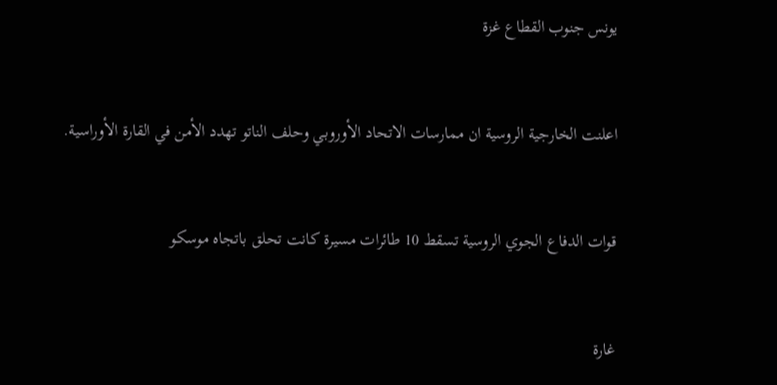يونس جنوب القطاع غزة


اعلنت الخارجية الروسية ان ممارسات الاتحاد الأوروبي وحلف الناتو تهدد الأمن في القارة الأوراسية.


قوات الدفاع الجوي الروسية تسقط 10 طائرات مسيرة كانت تحلق باتجاه موسكو


غارة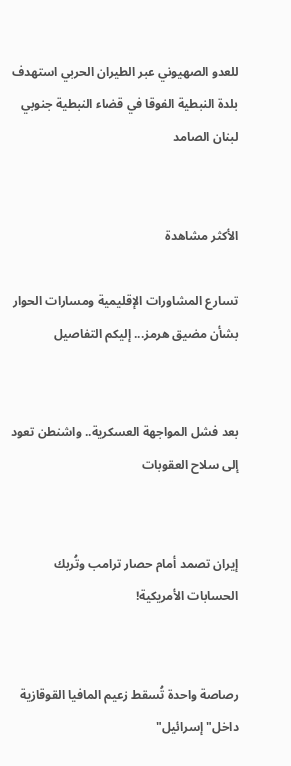للعدو الصهيوني عبر الطيران الحربي استهدف بلدة النبطية الفوقا في قضاء النبطية جنوبي لبنان الصامد


الأكثر مشاهدة

تسارع المشاورات الإقليمية ومسارات الحوار بشأن مضيق هرمز... إليكم التفاصيل


بعد فشل المواجهة العسكرية.. واشنطن تعود إلى سلاح العقوبات


إيران تصمد أمام حصار ترامب وتُربك الحسابات الأمريكية!


رصاصة واحدة تُسقط زعيم المافيا القوقازية داخل"إسرائيل"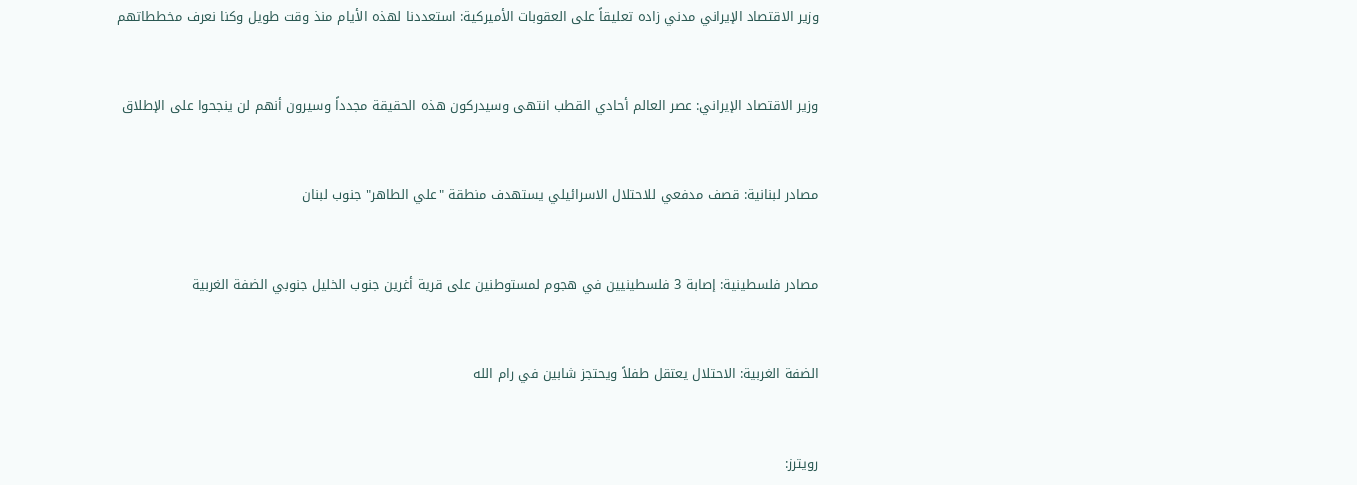وزير الاقتصاد الإيراني مدني زاده تعليقاً على العقوبات الأميركية: استعددنا لهذه الأيام منذ وقت طويل وكنا نعرف مخططاتهم


وزير الاقتصاد الإيراني: عصر العالم أحادي القطب انتهى وسيدركون هذه الحقيقة مجدداً وسيرون أنهم لن ينجحوا على الإطلاق


مصادر لبنانية: قصف مدفعي للاحتلال الاسرائيلي يستهدف منطقة "علي الطاهر" جنوب لبنان


مصادر فلسطينية: إصابة 3 فلسطينيين في هجوم لمستوطنين على قرية أغرين جنوب الخليل جنوبي الضفة الغربية


الضفة الغربية: الاحتلال يعتقل طفلاً ويحتجز شابين في رام الله


رويترز: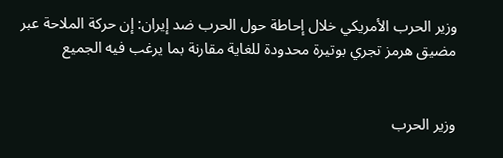وزير الحرب الأمريكي خلال إحاطة حول الحرب ضد إيران: إن حركة الملاحة عبر مضيق هرمز تجري بوتيرة محدودة للغاية مقارنة بما يرغب فيه الجميع


وزير الحرب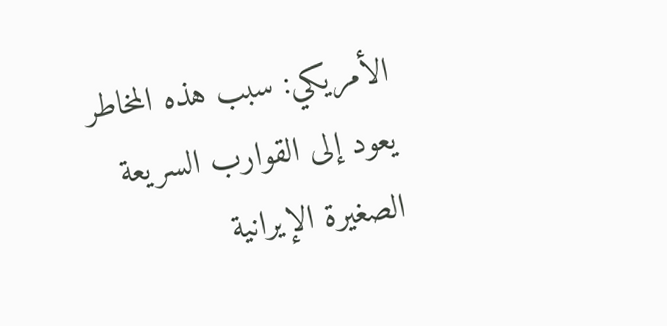الأمريكي: سبب هذه المخاطر يعود إلى القوارب السريعة الصغيرة الإيرانية